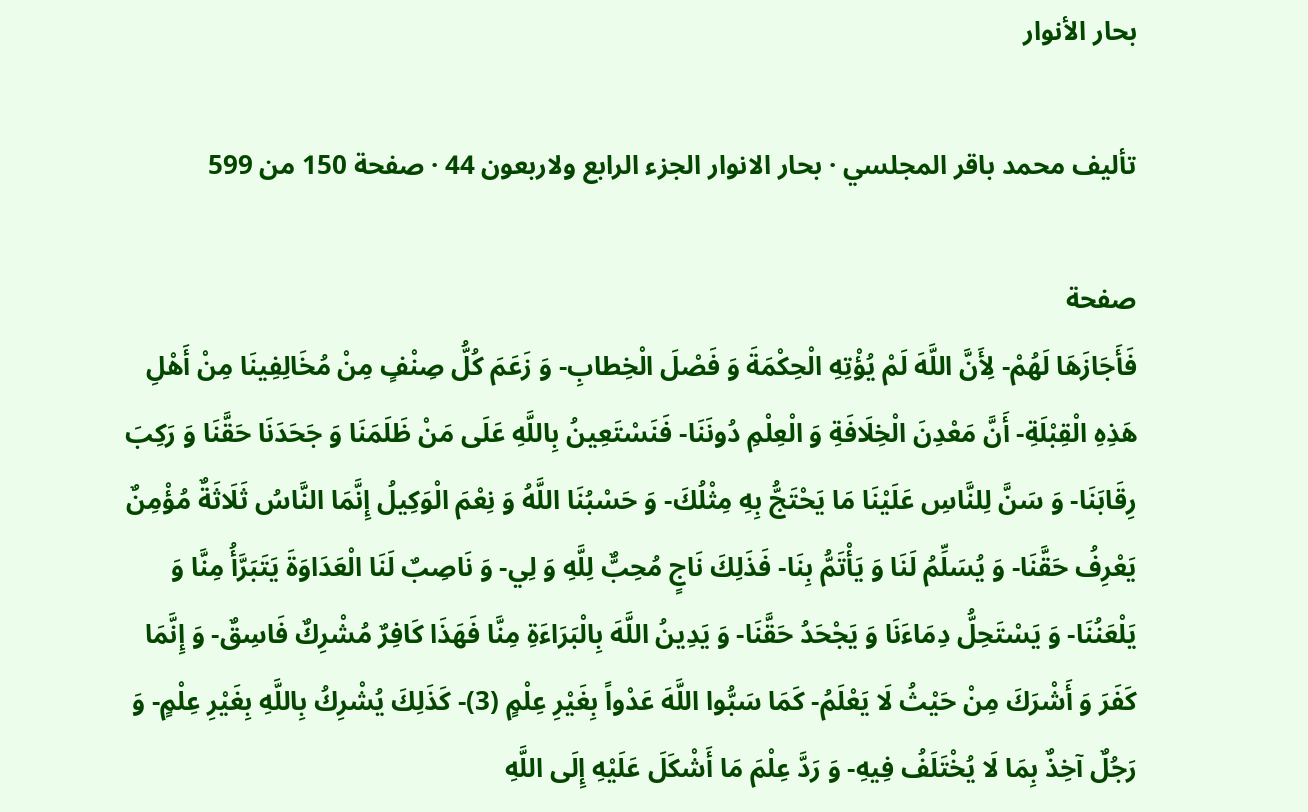بحار الأنوار

تأليف محمد باقر المجلسي · بحار الانوار الجزء الرابع ولاربعون 44 · صفحة 150 من 599

صفحة
فَأَجَازَهَا لَهُمْ- لِأَنَّ اللَّهَ لَمْ يُؤْتِهِ الْحِكْمَةَ وَ فَصْلَ الْخِطابِ- وَ زَعَمَ كُلُّ صِنْفٍ مِنْ مُخَالِفِينَا مِنْ أَهْلِ هَذِهِ الْقِبْلَةِ- أَنَّ مَعْدِنَ الْخِلَافَةِ وَ الْعِلْمِ دُونَنَا- فَنَسْتَعِينُ بِاللَّهِ عَلَى مَنْ ظَلَمَنَا وَ جَحَدَنَا حَقَّنَا وَ رَكِبَ رِقَابَنَا- وَ سَنَّ لِلنَّاسِ عَلَيْنَا مَا يَحْتَجُّ بِهِ مِثْلُكَ- وَ حَسْبُنَا اللَّهُ وَ نِعْمَ الْوَكِيلُ إِنَّمَا النَّاسُ ثَلَاثَةٌ مُؤْمِنٌ يَعْرِفُ حَقَّنَا- وَ يُسَلِّمُ لَنَا وَ يَأْتَمُّ بِنَا- فَذَلِكَ نَاجٍ مُحِبٌّ لِلَّهِ وَ لِي- وَ نَاصِبٌ لَنَا الْعَدَاوَةَ يَتَبَرَّأُ مِنَّا وَ يَلْعَنُنَا- وَ يَسْتَحِلُّ دِمَاءَنَا وَ يَجْحَدُ حَقَّنَا- وَ يَدِينُ اللَّهَ بِالْبَرَاءَةِ مِنَّا فَهَذَا كَافِرٌ مُشْرِكٌ فَاسِقٌ- وَ إِنَّمَا كَفَرَ وَ أَشْرَكَ مِنْ حَيْثُ لَا يَعْلَمُ- كَمَا سَبُّوا اللَّهَ عَدْواً بِغَيْرِ عِلْمٍ (3)- كَذَلِكَ يُشْرِكُ بِاللَّهِ بِغَيْرِ عِلْمٍ- وَ رَجُلٌ آخِذٌ بِمَا لَا يُخْتَلَفُ فِيهِ- وَ رَدَّ عِلْمَ مَا أَشْكَلَ عَلَيْهِ إِلَى اللَّهِ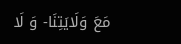مَعَ وَلَايَتِنَا- وَ لَا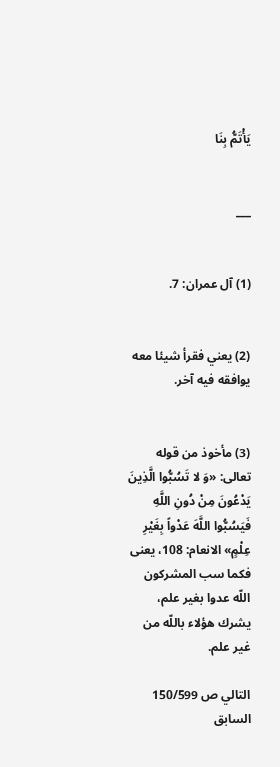يَأْتَمُّ بِنَا


___


(1) آل عمران: 7.


(2) يعني فقرأ شيئا معه يوافقه فيه آخر.


(3) مأخوذ من قوله تعالى: «وَ لا تَسُبُّوا الَّذِينَ يَدْعُونَ مِنْ دُونِ اللَّهِ فَيَسُبُّوا اللَّهَ عَدْواً بِغَيْرِ عِلْمٍ» الانعام: 108، يعنى فكما سب المشركون اللّه عدوا بغير علم، يشرك هؤلاء باللّه من غير علم.

التالي ص 150/599 السابق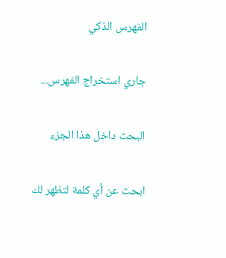الفهرس الذكي

جاري استخراج الفهرس...

البحث داخل هذا الجزء

ابحث عن أي كلمة لتظهر لك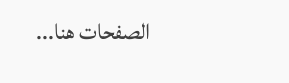الصفحات هنا...